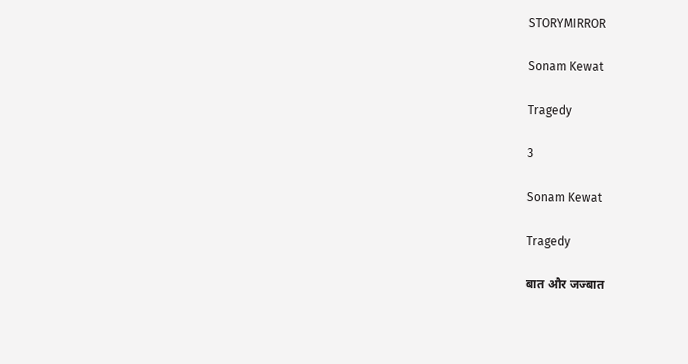STORYMIRROR

Sonam Kewat

Tragedy

3

Sonam Kewat

Tragedy

बात और जज्बात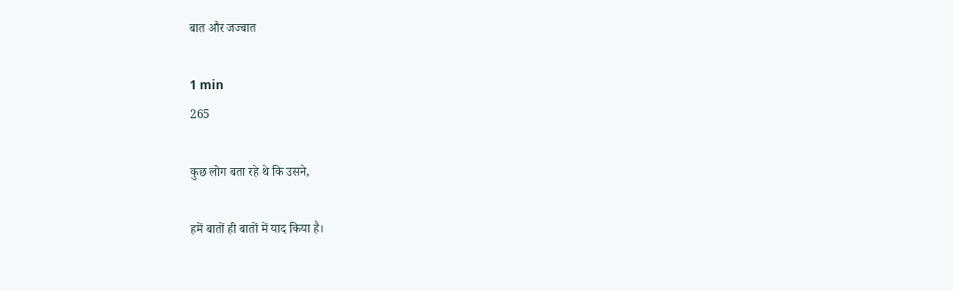बात और जज्बात

1 min
265

कुछ लोग बता रहे थे कि उसने,

हमें बातों ही बातों में याद किया है।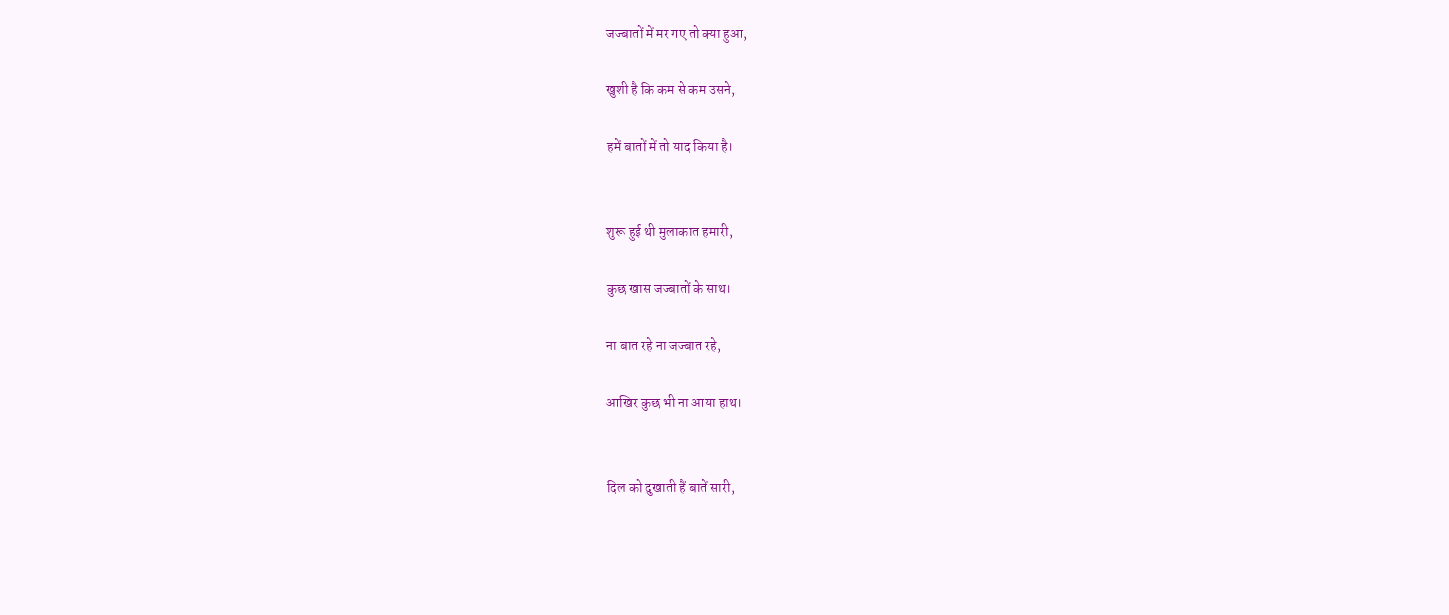जज्बातों में मर गए तो क्या हुआ,

खुशी है कि कम से कम उसने,

हमें बातों में तो याद किया है।


शुरू हुई थी मुलाकात हमारी,

कुछ खास जज्बातों के साथ।

ना बात रहे ना जज्बात रहे,

आखिर कुछ भी ना आया हाथ।


दिल को दुखाती हैं बातें सारी,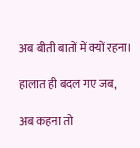अब बीती बातों में क्यों रहना।

हालात ही बदल गए जब,

अब कहना तो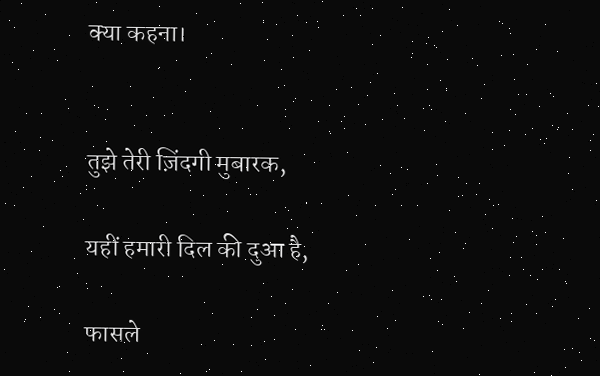क्या कहना।


तुझे तेरी ज़िंदगी मुबारक,

यहीं हमारी दिल की दुआ है,

फासले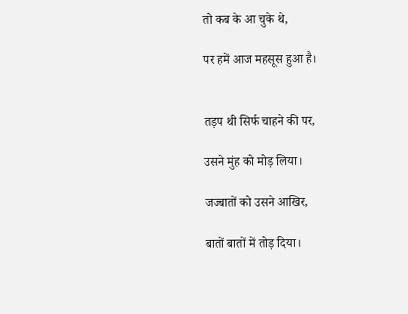तो कब के आ चुके थे,

पर हमें आज महसूस हुआ है।


तड़प थी सिर्फ चाहने की पर,

उसने मुंह को मोड़ लिया।

जज्बातों को उसने आखिर,

बातों बातों में तोड़ दिया।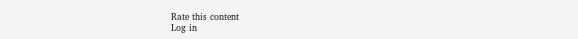Rate this content
Log in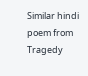Similar hindi poem from Tragedy